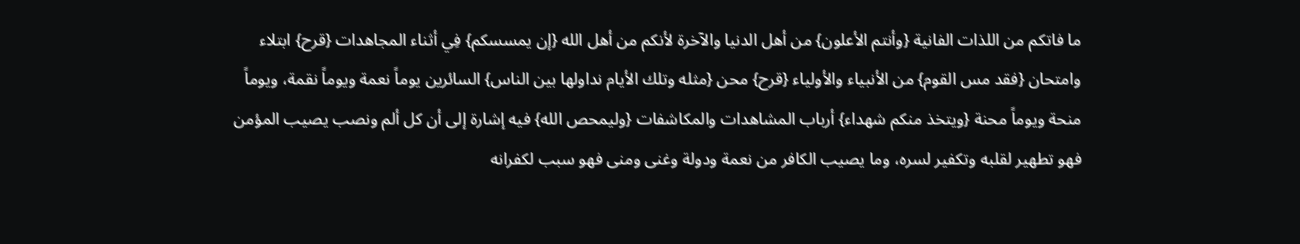ما فاتكم من اللذات الفانية {وأنتم الأعلون} من أهل الدنيا والآخرة لأنكم من أهل الله {إن يمسسكم} فِي أثناء المجاهدات {قرح} ابتلاء وامتحان {فقد مس القوم} من الأنبياء والأولياء {قرح} محن {مثله وتلك الأيام نداولها بين الناس} السائرين يوماً نعمة ويوماً نقمة، ويوماً منحة ويوماً محنة {ويتخذ منكم شهداء} أرباب المشاهدات والمكاشفات {وليمحص الله} فيه إشارة إلى أن كل ألم ونصب يصيب المؤمن فهو تطهير لقلبه وتكفير لسره، وما يصيب الكافر من نعمة ودولة وغنى ومنى فهو سبب لكفرانه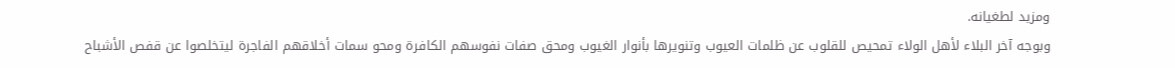ومزيد لطغيانه.
وبوجه آخر البلاء لأهل الولاء تمحيص للقلوب عن ظلمات العيوب وتنويرها بأنوار الغيوب ومحق صفات نفوسهم الكافرة ومحو سمات أخلاقهم الفاجرة ليتخلصوا عن قفص الأشباح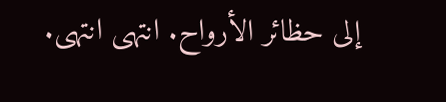إلى حظائر الأرواح. انتهى انتهى.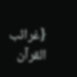{غرائب القرآن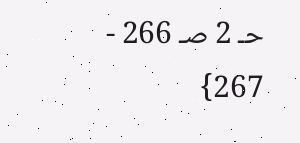حـ 2 صـ 266 - 267}